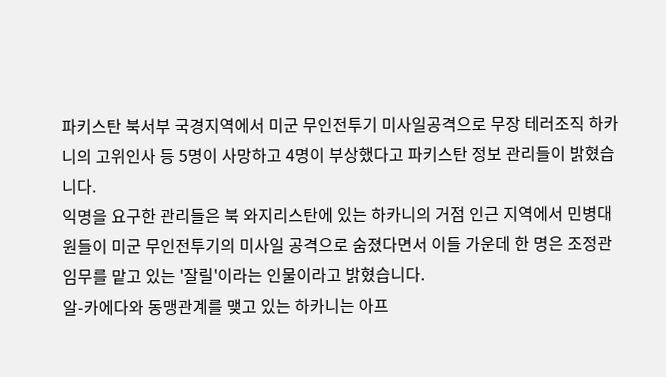파키스탄 북서부 국경지역에서 미군 무인전투기 미사일공격으로 무장 테러조직 하카니의 고위인사 등 5명이 사망하고 4명이 부상했다고 파키스탄 정보 관리들이 밝혔습니다.
익명을 요구한 관리들은 북 와지리스탄에 있는 하카니의 거점 인근 지역에서 민병대원들이 미군 무인전투기의 미사일 공격으로 숨졌다면서 이들 가운데 한 명은 조정관 임무를 맡고 있는 '잘릴'이라는 인물이라고 밝혔습니다.
알-카에다와 동맹관계를 맺고 있는 하카니는 아프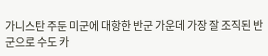가니스탄 주둔 미군에 대항한 반군 가운데 가장 잘 조직된 반군으로 수도 카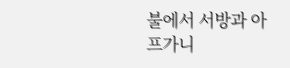불에서 서방과 아프가니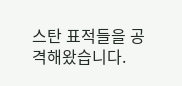스탄 표적들을 공격해왔습니다.